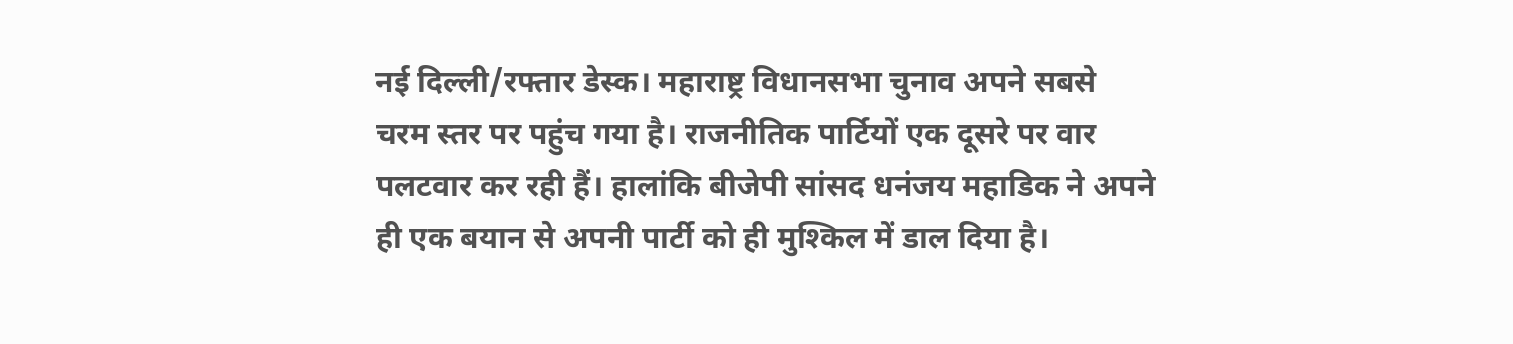नई दिल्ली/रफ्तार डेस्क। महाराष्ट्र विधानसभा चुनाव अपने सबसे चरम स्तर पर पहुंच गया है। राजनीतिक पार्टियों एक दूसरे पर वार पलटवार कर रही हैं। हालांकि बीजेपी सांसद धनंजय महाडिक ने अपने ही एक बयान से अपनी पार्टी को ही मुश्किल में डाल दिया है।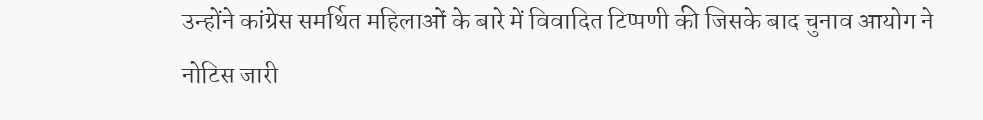उन्होंने कांग्रेस समर्थित महिलाओं के बारे में विवादित टिप्पणी की जिसके बाद चुनाव आयोग ने नोटिस जारी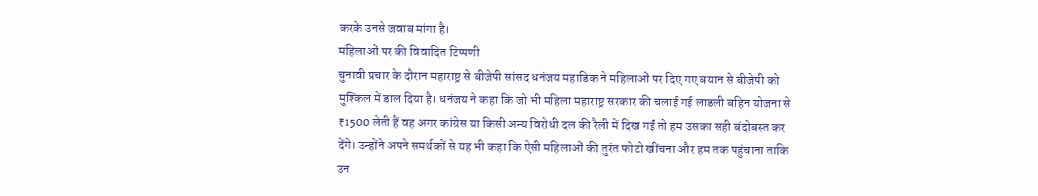करके उनसे जवाब मांगा है।
महिलाओं पर की विवादित टिप्पणी
चुनावी प्रचार के दौरान महाराष्ट्र से बीजेपी सांसद धनंजय महाडिक ने महिलाओं पर दिए गए बयान से बीजेपी को मुश्किल में डाल दिया है। धनंजय ने कहा कि जो भी महिला महाराष्ट्र सरकार की चलाई गई लाडली बहिन योजना से ₹1500 लेती हैं वह अगर कांग्रेस या किसी अन्य विरोधी दल की रैली में दिख गईं तो हम उसका सही बंदोबस्त कर देंगे। उन्होंने अपने समर्थकों से यह भी कहा कि ऐसी महिलाओं की तुरंत फोटो खींचना और हम तक पहुंचाना ताकि उन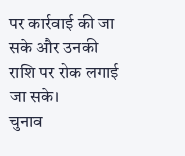पर कार्रवाई की जा सके और उनकी राशि पर रोक लगाई जा सके।
चुनाव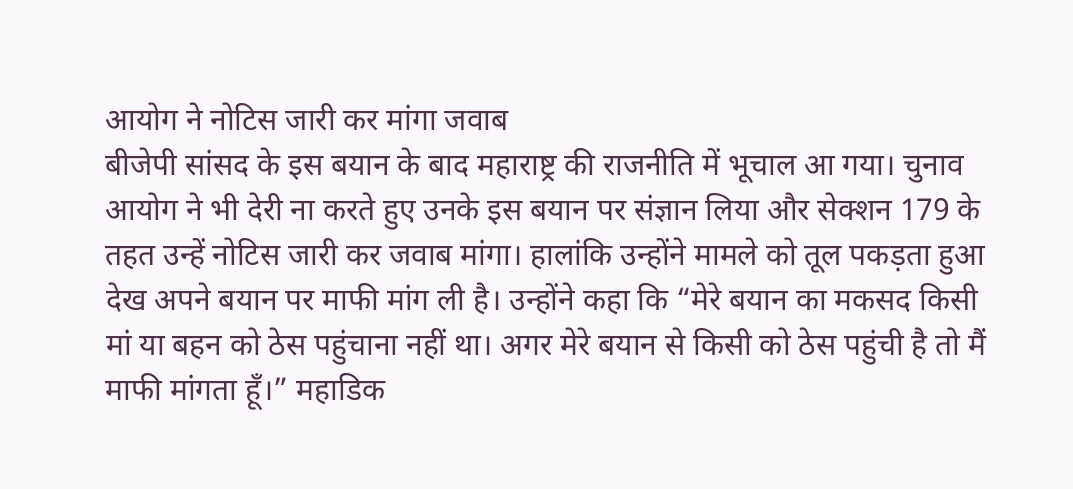आयोग ने नोटिस जारी कर मांगा जवाब
बीजेपी सांसद के इस बयान के बाद महाराष्ट्र की राजनीति में भूचाल आ गया। चुनाव आयोग ने भी देरी ना करते हुए उनके इस बयान पर संज्ञान लिया और सेक्शन 179 के तहत उन्हें नोटिस जारी कर जवाब मांगा। हालांकि उन्होंने मामले को तूल पकड़ता हुआ देख अपने बयान पर माफी मांग ली है। उन्होंने कहा कि “मेरे बयान का मकसद किसी मां या बहन को ठेस पहुंचाना नहीं था। अगर मेरे बयान से किसी को ठेस पहुंची है तो मैं माफी मांगता हूँ।” महाडिक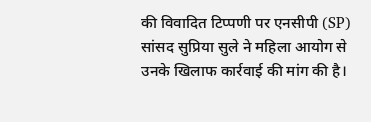की विवादित टिप्पणी पर एनसीपी (SP) सांसद सुप्रिया सुले ने महिला आयोग से उनके खिलाफ कार्रवाई की मांग की है।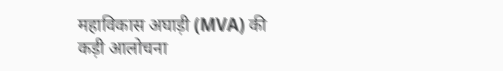महाविकास अघाड़ी (MVA) की कड़ी आलोचना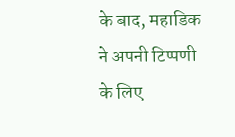के बाद, महाडिक ने अपनी टिप्पणी के लिए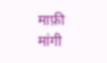माफ़ी मांगी